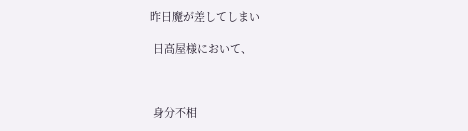昨日魔が差してしまい

 日高屋様において、



 身分不相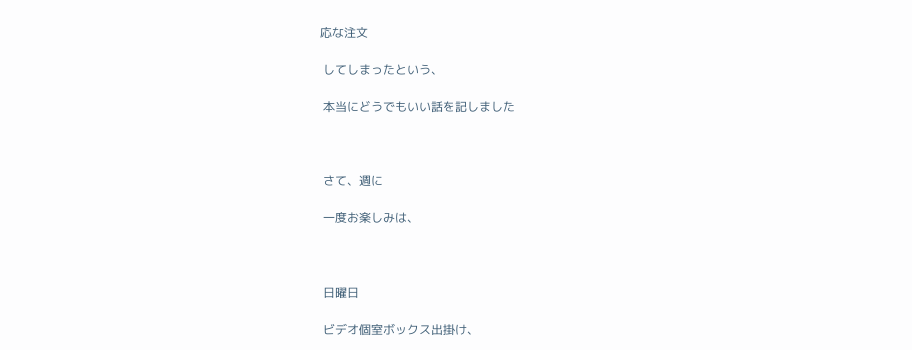応な注文

 してしまったという、

 本当にどうでもいい話を記しました



 さて、週に

 一度お楽しみは、



 日曜日

 ビデオ個室ボックス出掛け、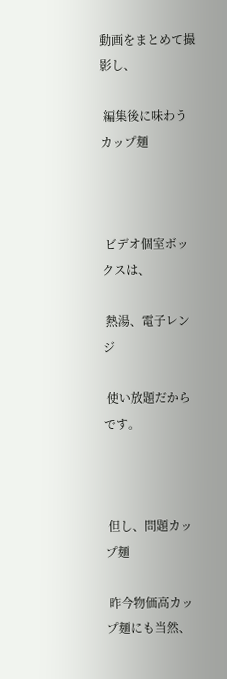動画をまとめて撮影し、

 編集後に味わうカップ麺



 ビデオ個室ボックスは、

 熱湯、電子レンジ

 使い放題だからです。



 但し、問題カップ麺

 昨今物価高カップ麺にも当然、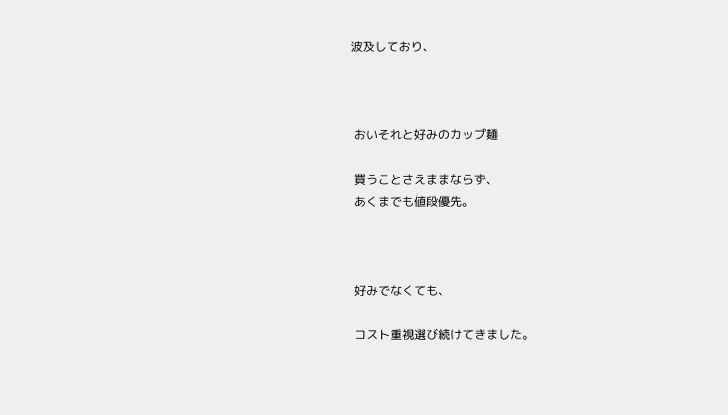波及しており、



 おいそれと好みのカップ麺

 買うことさえままならず、
 あくまでも値段優先。



 好みでなくても、

 コスト重視選び続けてきました。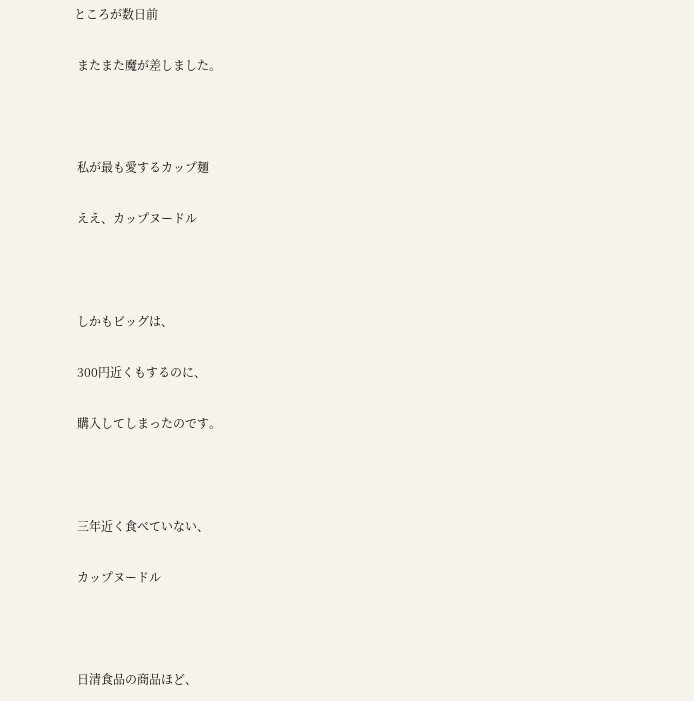ところが数日前

 またまた魔が差しました。



 私が最も愛するカップ麺

 ええ、カップヌードル



 しかもビッグは、

 300円近くもするのに、

 購入してしまったのです。



 三年近く食べていない、

 カップヌードル



 日清食品の商品ほど、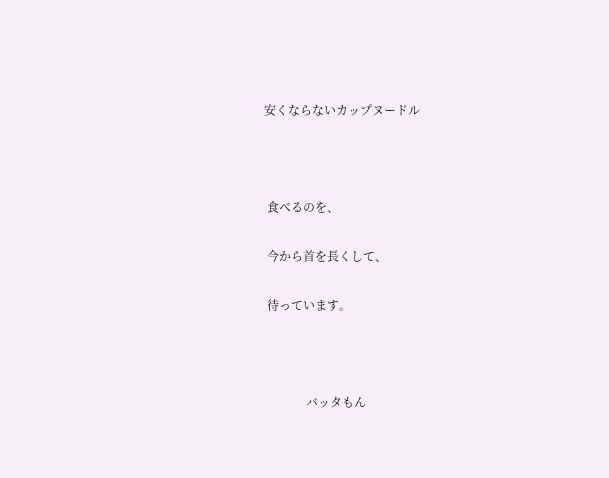安くならないカップヌードル



 食べるのを、

 今から首を長くして、

 待っています。



              バッタもん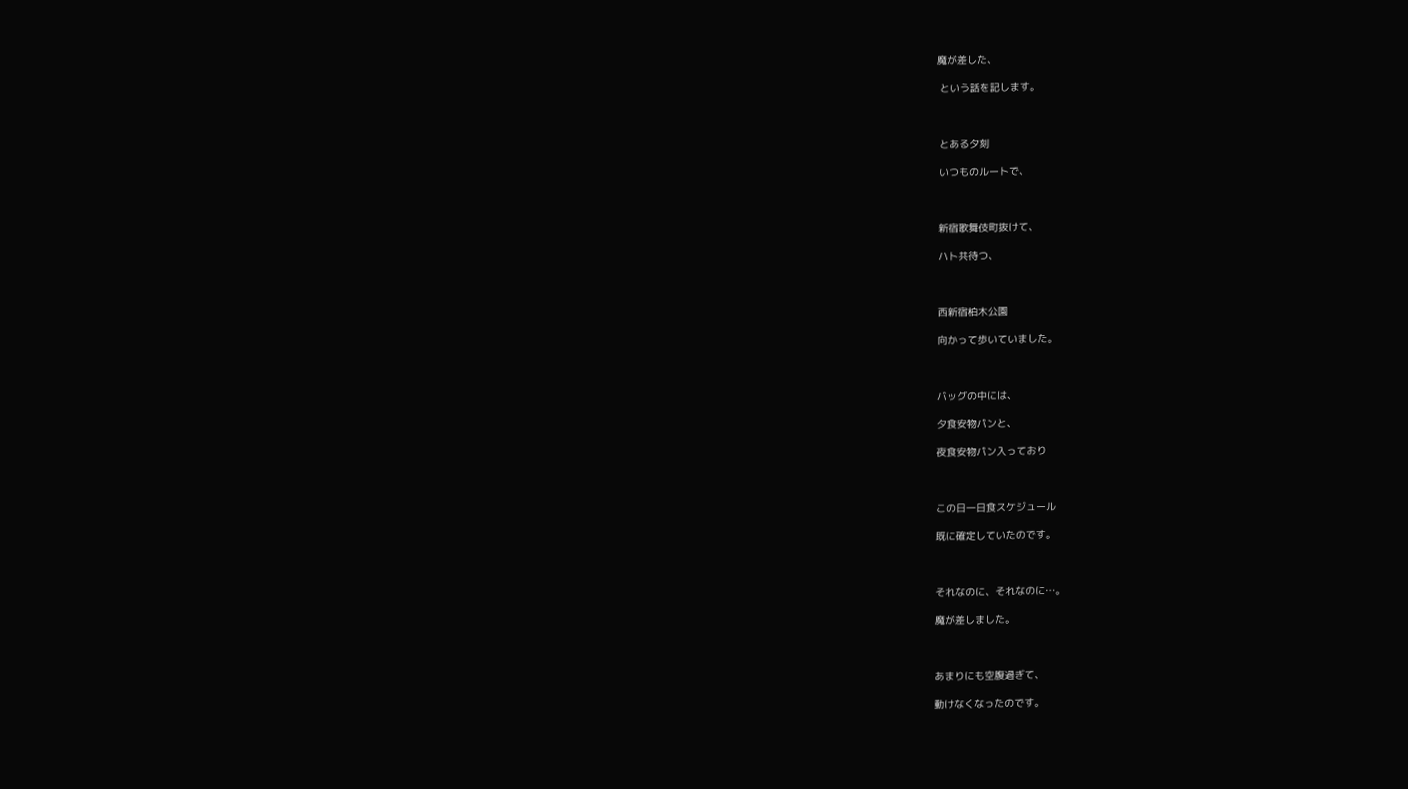魔が差した、

 という話を記します。



 とある夕刻

 いつものルートで、



 新宿歌舞伎町抜けて、

 ハト共待つ、



 西新宿柏木公園

 向かって歩いていました。



 バッグの中には、

 夕食安物パンと、

 夜食安物パン入っており



 この日一日食スケジュール

 既に確定していたのです。



 それなのに、それなのに…。

 魔が差しました。



 あまりにも空腹過ぎて、

 動けなくなったのです。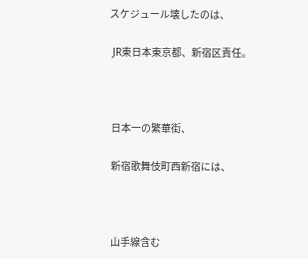スケジュール壊したのは、

 JR東日本東京都、新宿区責任。



 日本一の繁華街、

 新宿歌舞伎町西新宿には、



 山手線含む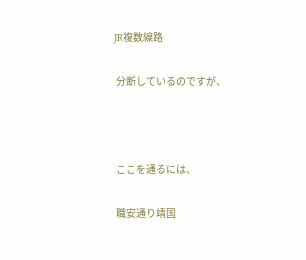JR複数線路

 分断しているのですが、



 ここを通るには、

 職安通り靖国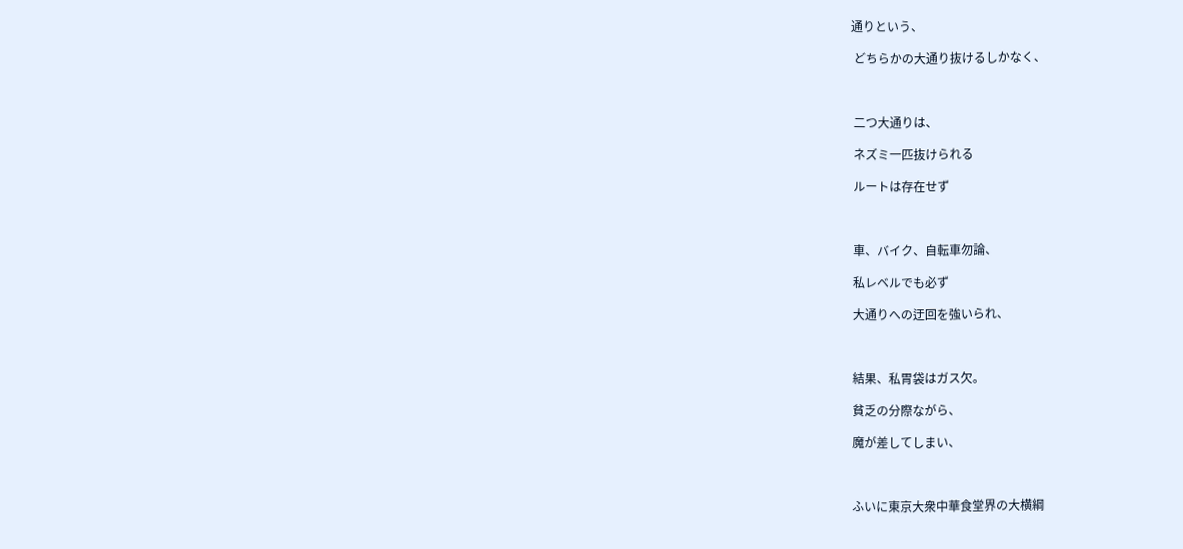通りという、

 どちらかの大通り抜けるしかなく、



 二つ大通りは、

 ネズミ一匹抜けられる

 ルートは存在せず



 車、バイク、自転車勿論、

 私レベルでも必ず

 大通りへの迂回を強いられ、



 結果、私胃袋はガス欠。

 貧乏の分際ながら、

 魔が差してしまい、



 ふいに東京大衆中華食堂界の大横綱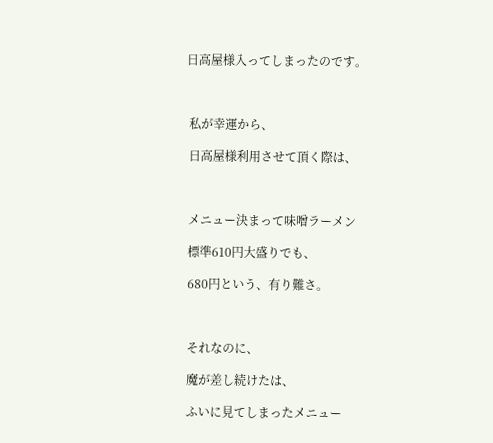日高屋様入ってしまったのです。



 私が幸運から、

 日高屋様利用させて頂く際は、



 メニュー決まって味噌ラーメン

 標準610円大盛りでも、

 680円という、有り難さ。



 それなのに、

 魔が差し続けたは、

 ふいに見てしまったメニュー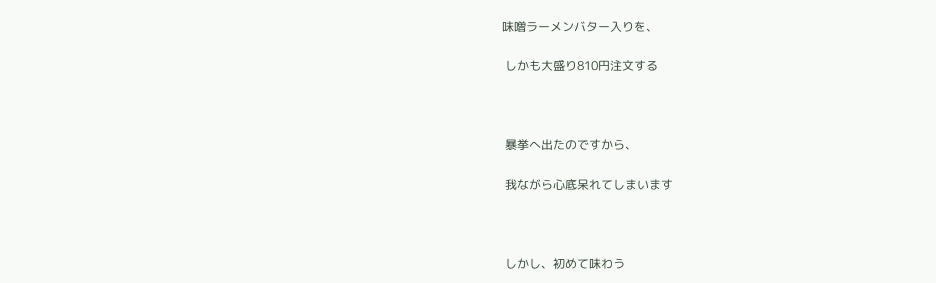味噌ラーメンバター入りを、

 しかも大盛り810円注文する



 暴挙へ出たのですから、

 我ながら心底呆れてしまいます



 しかし、初めて味わう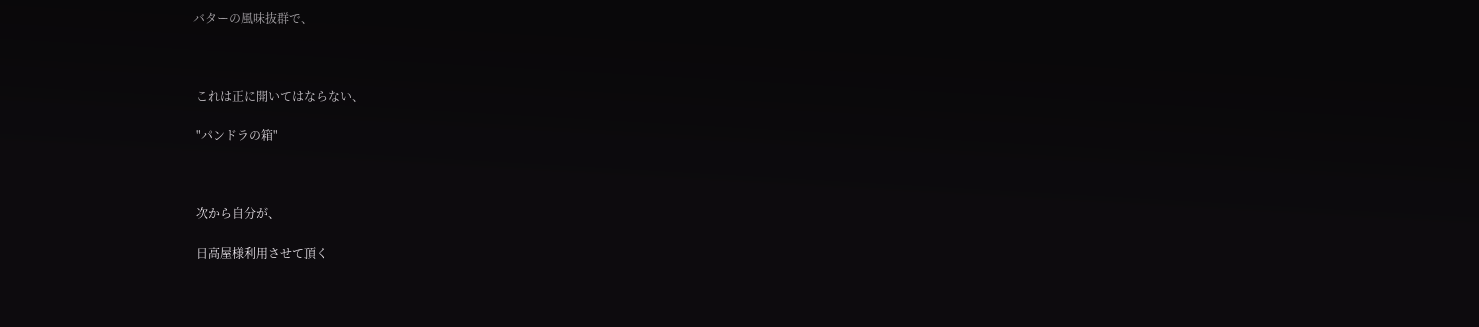バターの風味抜群で、



 これは正に開いてはならない、

 "パンドラの箱"



 次から自分が、

 日高屋様利用させて頂く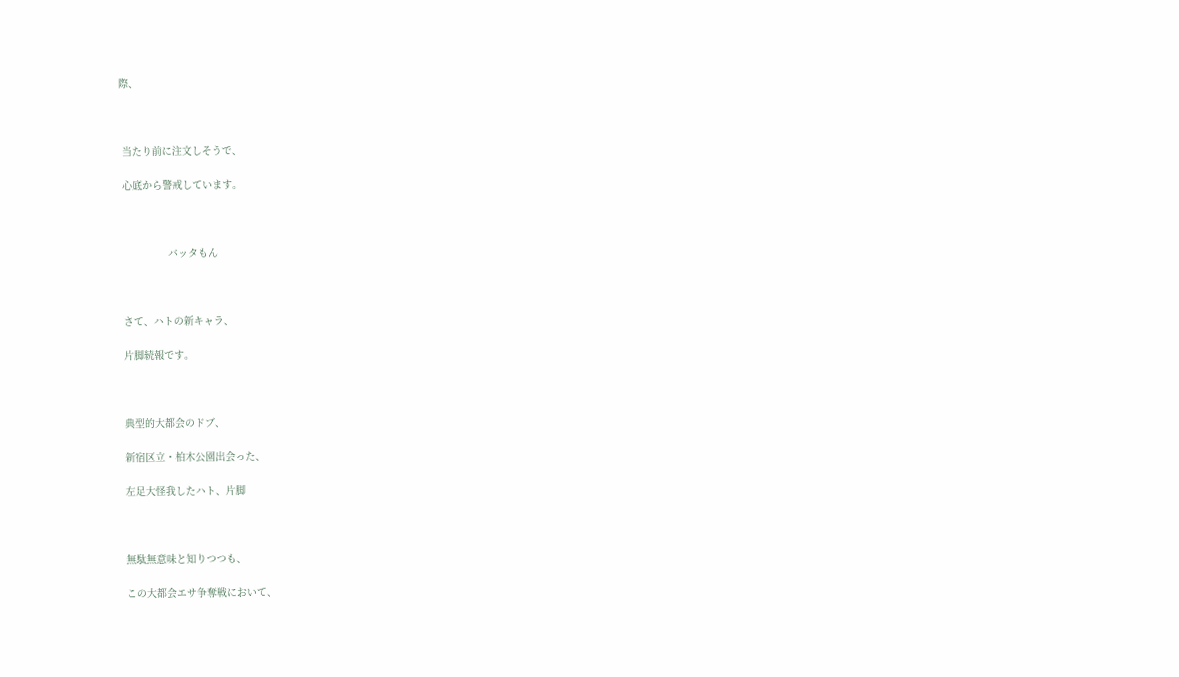際、



 当たり前に注文しそうで、

 心底から警戒しています。



                バッタもん



 さて、ハトの新キャラ、

 片脚続報です。



 典型的大都会のドブ、

 新宿区立・柏木公園出会った、

 左足大怪我したハト、片脚



 無駄無意味と知りつつも、

 この大都会エサ争奪戦において、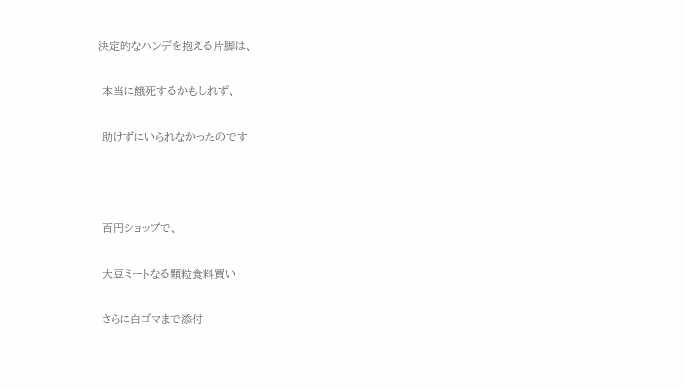決定的なハンデを抱える片脚は、

 本当に餓死するかもしれず、

 助けずにいられなかったのです



 百円ショップで、

 大豆ミートなる顆粒食料買い

 さらに白ゴマまで添付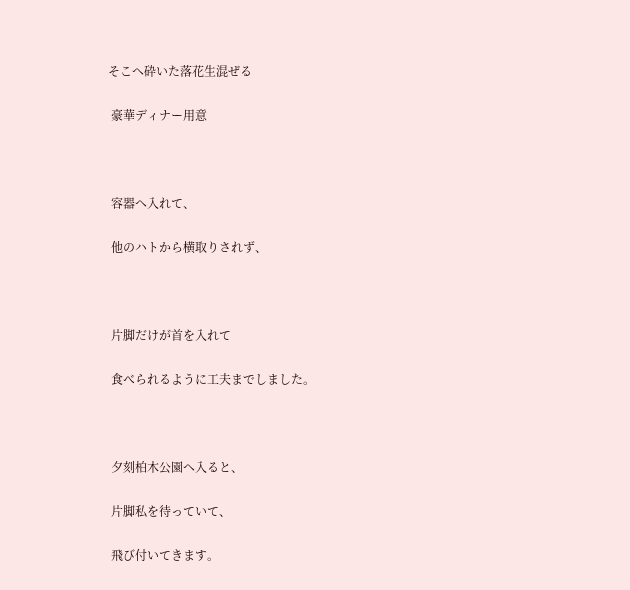そこへ砕いた落花生混ぜる

 豪華ディナー用意



 容器へ入れて、

 他のハトから横取りされず、



 片脚だけが首を入れて

 食べられるように工夫までしました。



 夕刻柏木公園へ入ると、

 片脚私を待っていて、

 飛び付いてきます。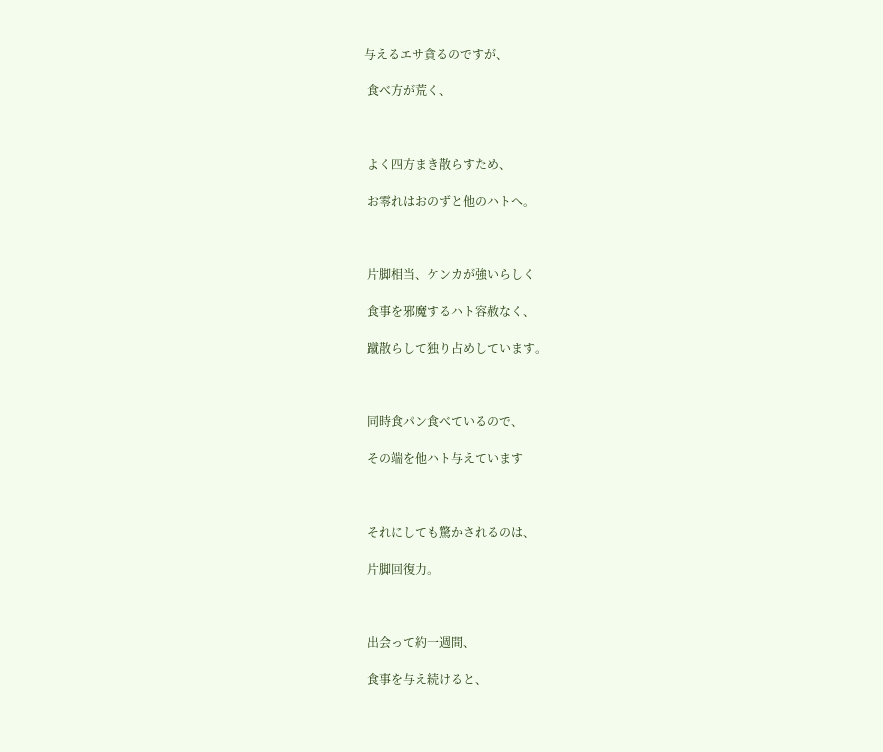与えるエサ貪るのですが、

 食べ方が荒く、



 よく四方まき散らすため、

 お零れはおのずと他のハトへ。



 片脚相当、ケンカが強いらしく

 食事を邪魔するハト容赦なく、

 蹴散らして独り占めしています。



 同時食パン食べているので、

 その端を他ハト与えています



 それにしても驚かされるのは、

 片脚回復力。



 出会って約一週間、

 食事を与え続けると、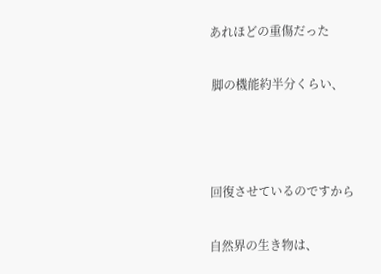あれほどの重傷だった

 脚の機能約半分くらい、



 回復させているのですから

 自然界の生き物は、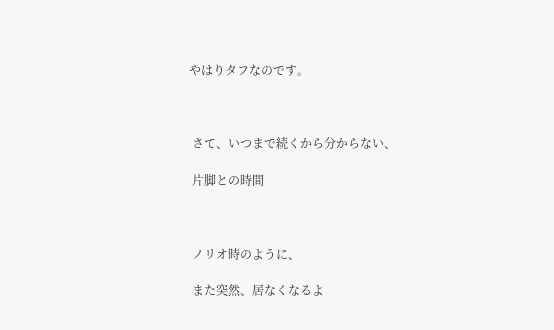やはりタフなのです。



 さて、いつまで続くから分からない、

 片脚との時間



 ノリオ時のように、

 また突然、居なくなるよ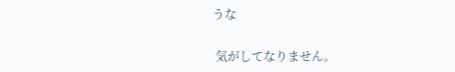うな

 気がしてなりません。